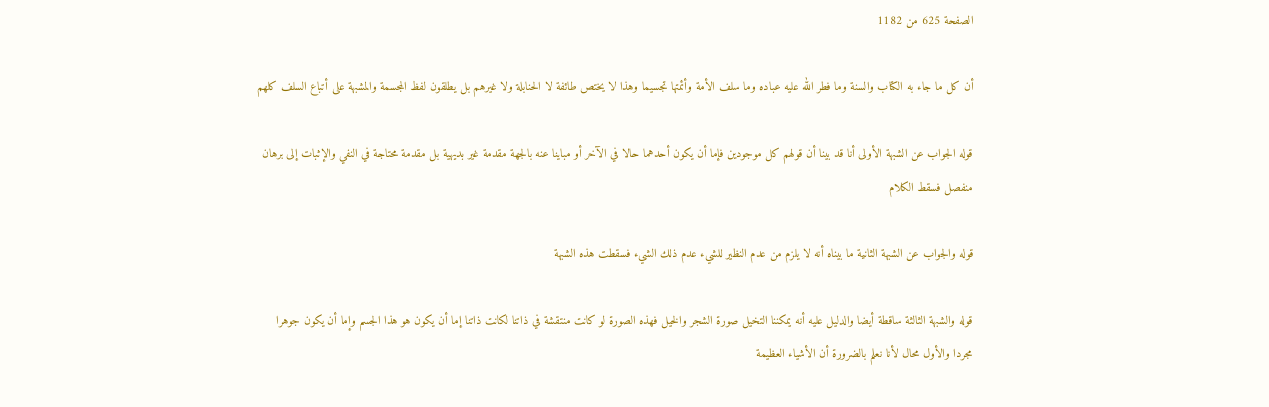الصفحة 625 من 1182

أن كل ما جاء به الكتاب والسنة وما فطر الله عليه عباده وما سلف الأمة وأئمتها تجسيما وهذا لا يختص طائفة لا الحنابلة ولا غيرهم بل يطلقون لفظ المجسمة والمشبهة على أتباع السلف كلهم

قوله الجواب عن الشبهة الأولى أنا قد بينا أن قولهم كل موجودين فإما أن يكون أحدهما حالا في الآخر أو مباينا عنه بالجهة مقدمة غير بديهية بل مقدمة محتاجة في النفي والإثبات إلى برهان منفصل فسقط الكلام

قوله والجواب عن الشبهة الثانية ما بيناه أنه لا يلزم من عدم النظير للشيء عدم ذلك الشيء فسقطت هذه الشبهة

قوله والشبهة الثالثة ساقطة أيضا والدليل عليه أنه يمكننا التخيل صورة الشجر والخيل فهذه الصورة لو كانت منتقشة في ذاتنا لكانت ذاتنا إما أن يكون هو هذا الجسم وإما أن يكون جوهرا مجردا والأول محال لأنا نعلم بالضرورة أن الأشياء العظيمة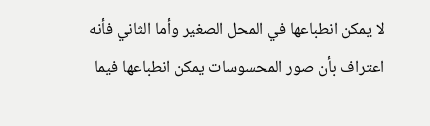لا يمكن انطباعها في المحل الصغير وأما الثاني فأنه اعتراف بأن صور المحسوسات يمكن انطباعها فيما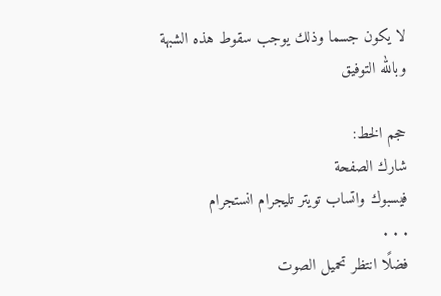لا يكون جسما وذلك يوجب سقوط هذه الشبهة وبالله التوفيق

حجم الخط:
شارك الصفحة
فيسبوك واتساب تويتر تليجرام انستجرام
. . .
فضلًا انتظر تحميل الصوت